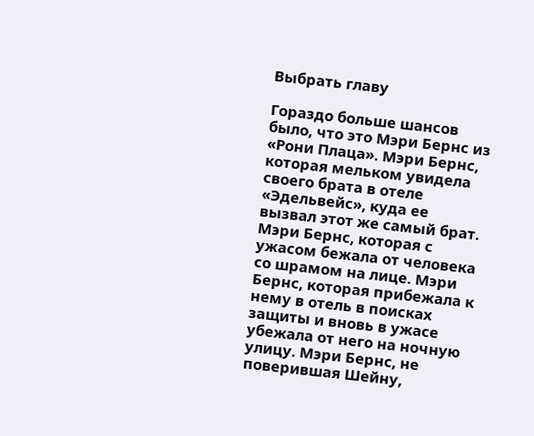Выбрать главу

Гораздо больше шансов было, что это Мэри Бернс из «Рони Плаца». Мэри Бернс, которая мельком увидела своего брата в отеле «Эдельвейс», куда ее вызвал этот же самый брат. Мэри Бернс, которая с ужасом бежала от человека со шрамом на лице. Мэри Бернс, которая прибежала к нему в отель в поисках защиты и вновь в ужасе убежала от него на ночную улицу. Мэри Бернс, не поверившая Шейну,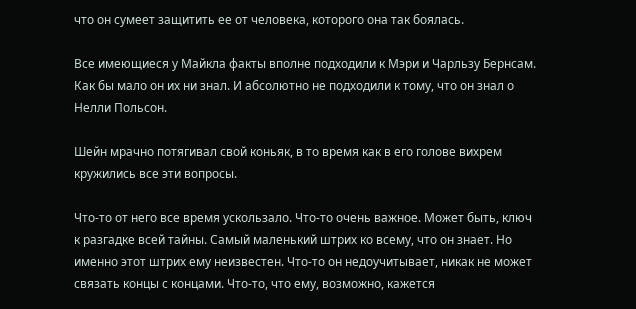что он сумеет защитить ее от человека, которого она так боялась.

Все имеющиеся у Майкла факты вполне подходили к Мэри и Чарльзу Бернсам. Как бы мало он их ни знал. И абсолютно не подходили к тому, что он знал о Нелли Польсон.

Шейн мрачно потягивал свой коньяк, в то время как в его голове вихрем кружились все эти вопросы.

Что-то от него все время ускользало. Что-то очень важное. Может быть, ключ к разгадке всей тайны. Самый маленький штрих ко всему, что он знает. Но именно этот штрих ему неизвестен. Что-то он недоучитывает, никак не может связать концы с концами. Что-то, что ему, возможно, кажется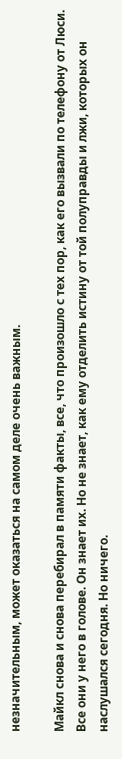незначительным, может оказаться на самом деле очень важным.

Майкл снова и снова перебирал в памяти факты, все, что произошло с тех пор, как его вызвали по телефону от Люси. Все они у него в голове. Он знает их. Но не знает, как ему отделить истину от той полуправды и лжи, которых он наслушался сегодня. Но ничего.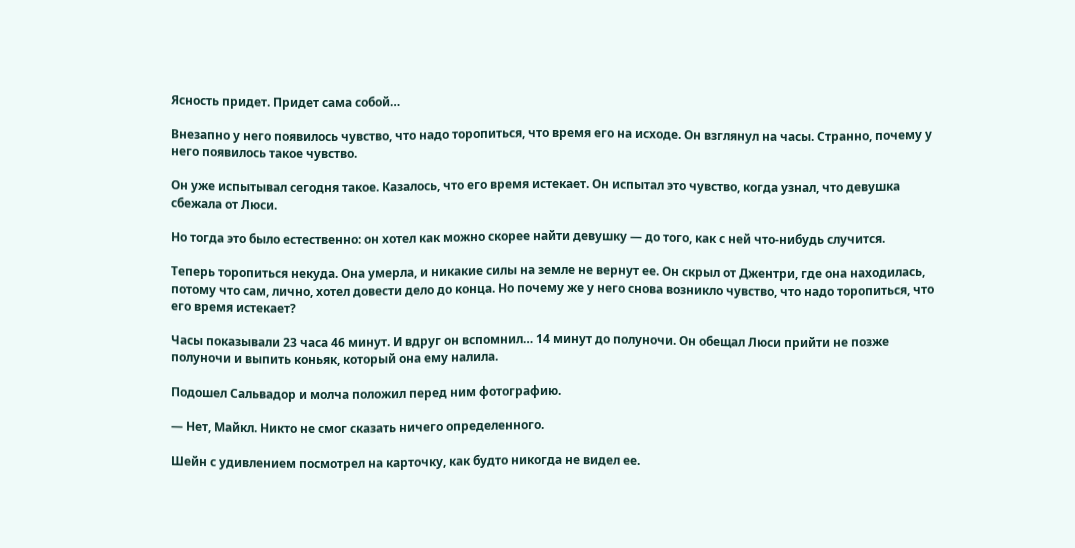Ясность придет. Придет сама собой…

Внезапно у него появилось чувство, что надо торопиться, что время его на исходе. Он взглянул на часы. Странно, почему у него появилось такое чувство.

Он уже испытывал сегодня такое. Казалось, что его время истекает. Он испытал это чувство, когда узнал, что девушка сбежала от Люси.

Но тогда это было естественно: он хотел как можно скорее найти девушку — до того, как с ней что-нибудь случится.

Теперь торопиться некуда. Она умерла, и никакие силы на земле не вернут ее. Он скрыл от Джентри, где она находилась, потому что сам, лично, хотел довести дело до конца. Но почему же у него снова возникло чувство, что надо торопиться, что его время истекает?

Часы показывали 23 часа 46 минут. И вдруг он вспомнил… 14 минут до полуночи. Он обещал Люси прийти не позже полуночи и выпить коньяк, который она ему налила.

Подошел Сальвадор и молча положил перед ним фотографию.

— Нет, Майкл. Никто не смог сказать ничего определенного.

Шейн с удивлением посмотрел на карточку, как будто никогда не видел ее.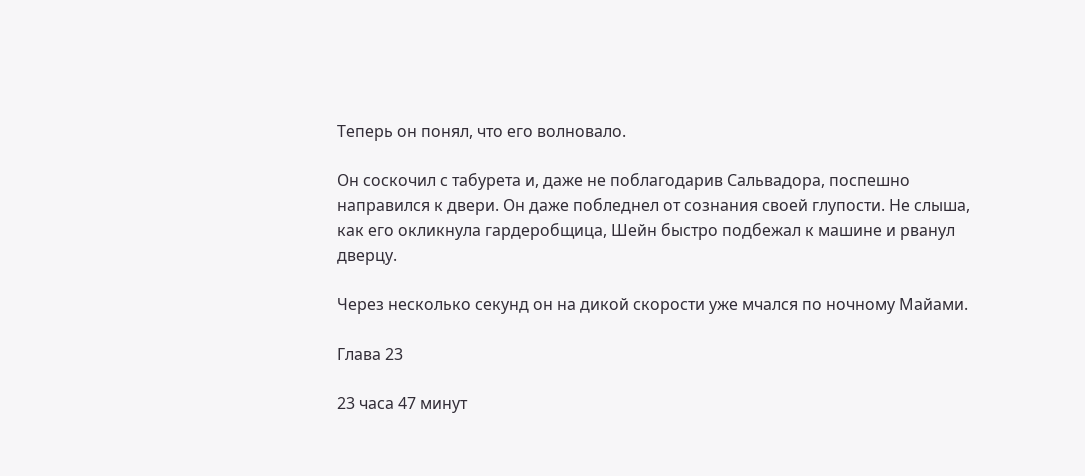Теперь он понял, что его волновало.

Он соскочил с табурета и, даже не поблагодарив Сальвадора, поспешно направился к двери. Он даже побледнел от сознания своей глупости. Не слыша, как его окликнула гардеробщица, Шейн быстро подбежал к машине и рванул дверцу.

Через несколько секунд он на дикой скорости уже мчался по ночному Майами.

Глава 23

23 часа 47 минут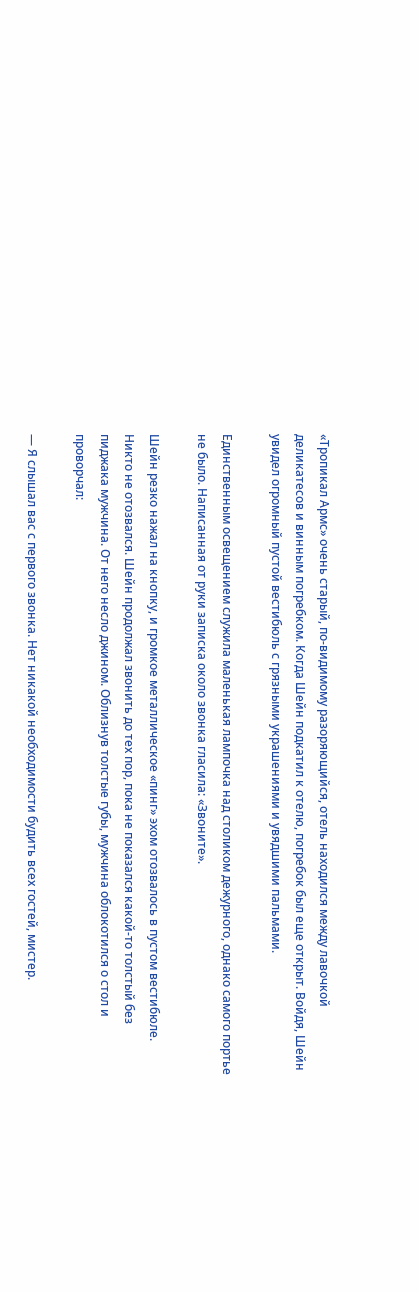«Тропикал Армс» очень старый, по-видимому разоряющийся, отель находился между лавочкой деликатесов и винным погребком. Когда Шейн подкатил к отелю, погребок был еще открыт. Войдя, Шейн увидел огромный пустой вестибюль с грязными украшениями и увядшими пальмами.

Единственным освещением служила маленькая лампочка над столиком дежурного, однако самого портье не было. Написанная от руки записка около звонка гласила: «Звоните».

Шейн резко нажал на кнопку, и громкое металлическое «пинг» эхом отозвалось в пустом вестибюле. Никто не отозвался. Шейн продолжал звонить до тех пор, пока не показался какой-то толстый без пиджака мужчина. От него несло джином. Облизнув толстые губы, мужчина облокотился о стол и проворчал:

— Я слышал вас с первого звонка. Нет никакой необходимости будить всех гостей, мистер.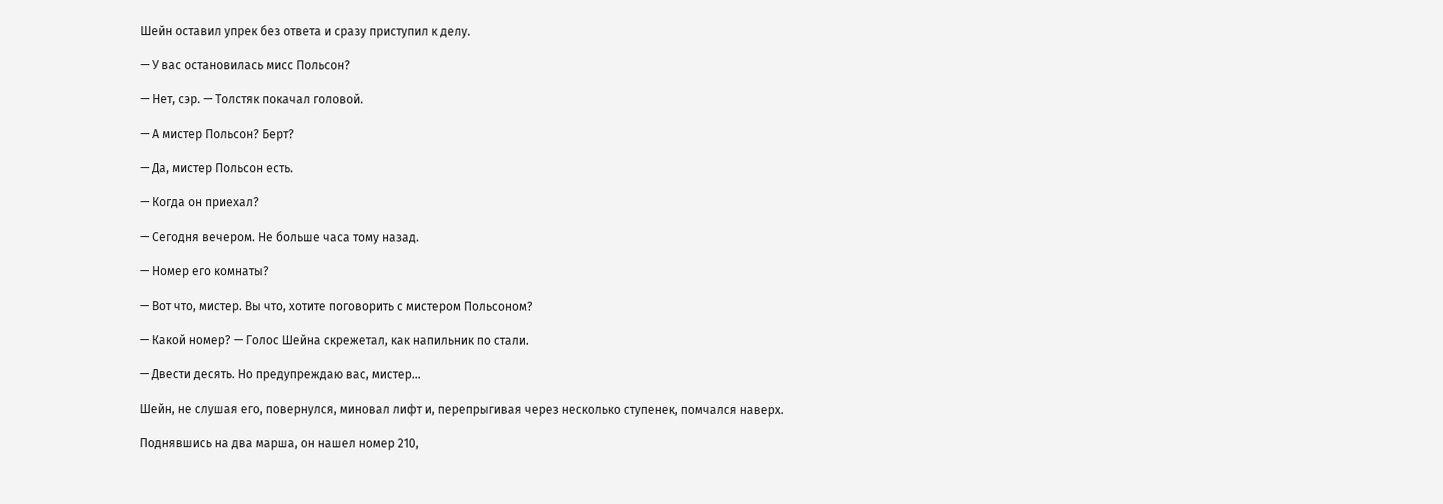Шейн оставил упрек без ответа и сразу приступил к делу.

— У вас остановилась мисс Польсон?

— Нет, сэр. — Толстяк покачал головой.

— А мистер Польсон? Берт?

— Да, мистер Польсон есть.

— Когда он приехал?

— Сегодня вечером. Не больше часа тому назад.

— Номер его комнаты?

— Вот что, мистер. Вы что, хотите поговорить с мистером Польсоном?

— Какой номер? — Голос Шейна скрежетал, как напильник по стали.

— Двести десять. Но предупреждаю вас, мистер…

Шейн, не слушая его, повернулся, миновал лифт и, перепрыгивая через несколько ступенек, помчался наверх.

Поднявшись на два марша, он нашел номер 210,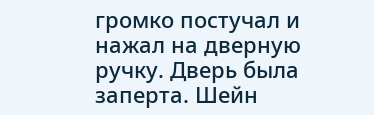громко постучал и нажал на дверную ручку. Дверь была заперта. Шейн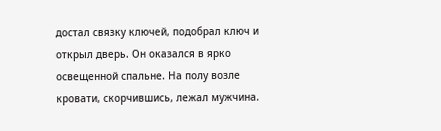достал связку ключей, подобрал ключ и открыл дверь. Он оказался в ярко освещенной спальне. На полу возле кровати, скорчившись, лежал мужчина.